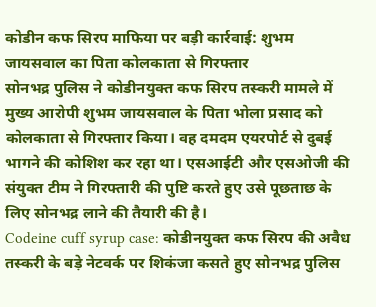कोडीन कफ सिरप माफिया पर बड़ी कार्रवाई: शुभम जायसवाल का पिता कोलकाता से गिरफ्तार
सोनभद्र पुलिस ने कोडीनयुक्त कफ सिरप तस्करी मामले में मुख्य आरोपी शुभम जायसवाल के पिता भोला प्रसाद को कोलकाता से गिरफ्तार किया। वह दमदम एयरपोर्ट से दुबई भागने की कोशिश कर रहा था। एसआईटी और एसओजी की संयुक्त टीम ने गिरफ्तारी की पुष्टि करते हुए उसे पूछताछ के लिए सोनभद्र लाने की तैयारी की है।
Codeine cuff syrup case: कोडीनयुक्त कफ सिरप की अवैध तस्करी के बड़े नेटवर्क पर शिकंजा कसते हुए सोनभद्र पुलिस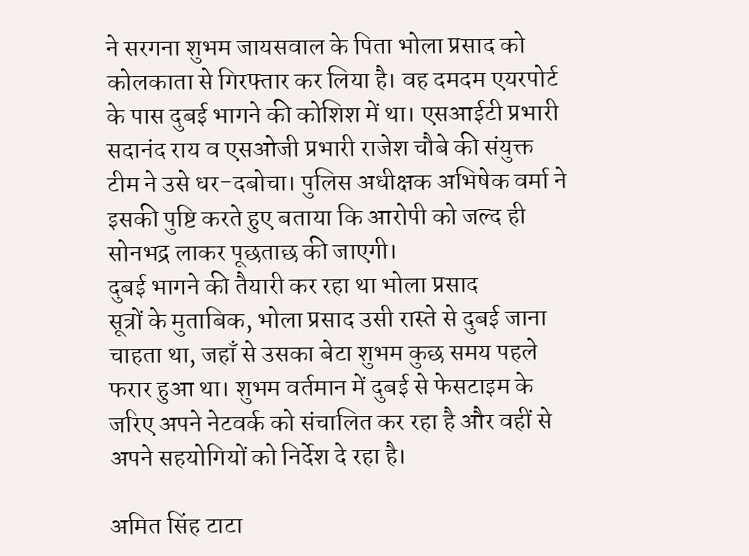ने सरगना शुभम जायसवाल के पिता भोला प्रसाद को कोलकाता से गिरफ्तार कर लिया है। वह दमदम एयरपोर्ट के पास दुबई भागने की कोशिश में था। एसआईटी प्रभारी सदानंद राय व एसओजी प्रभारी राजेश चौबे की संयुक्त टीम ने उसे धर-दबोचा। पुलिस अधीक्षक अभिषेक वर्मा ने इसकी पुष्टि करते हुए बताया कि आरोपी को जल्द ही सोनभद्र लाकर पूछताछ की जाएगी।
दुबई भागने की तैयारी कर रहा था भोला प्रसाद
सूत्रों के मुताबिक, भोला प्रसाद उसी रास्ते से दुबई जाना चाहता था, जहाँ से उसका बेटा शुभम कुछ समय पहले फरार हुआ था। शुभम वर्तमान में दुबई से फेसटाइम के जरिए अपने नेटवर्क को संचालित कर रहा है और वहीं से अपने सहयोगियों को निर्देश दे रहा है।

अमित सिंह टाटा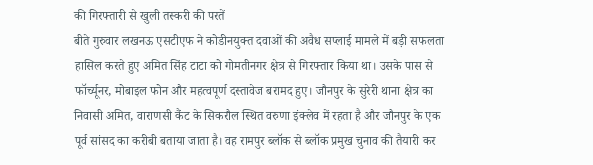की गिरफ्तारी से खुली तस्करी की परतें
बीते गुरुवार लखनऊ एसटीएफ ने कोडीनयुक्त दवाओं की अवैध सप्लाई मामले में बड़ी सफलता हासिल करते हुए अमित सिंह टाटा को गोमतीनगर क्षेत्र से गिरफ्तार किया था। उसके पास से फॉर्च्यूनर, मोबाइल फोन और महत्वपूर्ण दस्तावेज बरामद हुए। जौनपुर के सुरेरी थाना क्षेत्र का निवासी अमित, वाराणसी कैंट के सिकरौल स्थित वरुणा इंक्लेव में रहता है और जौनपुर के एक पूर्व सांसद का करीबी बताया जाता है। वह रामपुर ब्लॉक से ब्लॉक प्रमुख चुनाव की तैयारी कर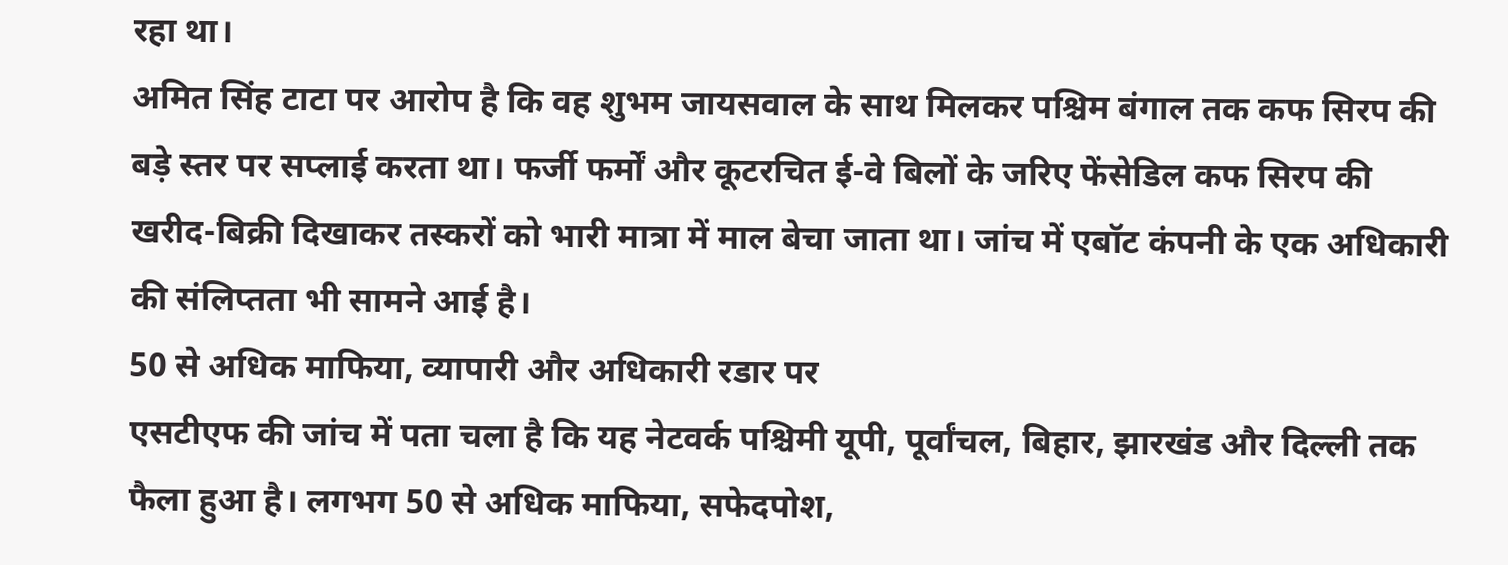रहा था।
अमित सिंह टाटा पर आरोप है कि वह शुभम जायसवाल के साथ मिलकर पश्चिम बंगाल तक कफ सिरप की बड़े स्तर पर सप्लाई करता था। फर्जी फर्मों और कूटरचित ई-वे बिलों के जरिए फेंसेडिल कफ सिरप की खरीद-बिक्री दिखाकर तस्करों को भारी मात्रा में माल बेचा जाता था। जांच में एबॉट कंपनी के एक अधिकारी की संलिप्तता भी सामने आई है।
50 से अधिक माफिया, व्यापारी और अधिकारी रडार पर
एसटीएफ की जांच में पता चला है कि यह नेटवर्क पश्चिमी यूपी, पूर्वांचल, बिहार, झारखंड और दिल्ली तक फैला हुआ है। लगभग 50 से अधिक माफिया, सफेदपोश,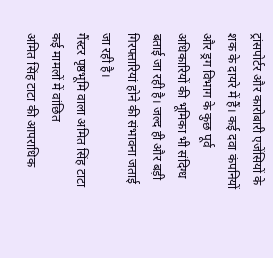ट्रांसपोर्टर और कारोबारी एजेंसियों के शक के दायरे में हैं। कई दवा कंपनियों और ड्रग विभाग के कुछ पूर्व अधिकारियों की भूमिका भी संदिग्ध बताई जा रही है। जल्द ही और बड़ी गिरफ्तारियां होने की संभावना जताई जा रही है।
गैंस्टर पृष्ठभूमि वाला अमित सिंह टाटा कई मामलों में वांछित
अमित सिंह टाटा की आपराधिक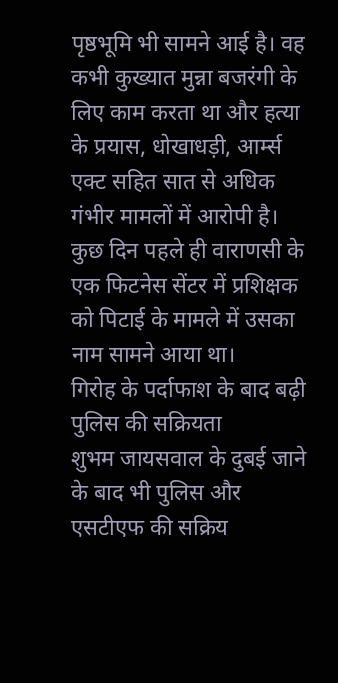पृष्ठभूमि भी सामने आई है। वह कभी कुख्यात मुन्ना बजरंगी के लिए काम करता था और हत्या के प्रयास, धोखाधड़ी, आर्म्स एक्ट सहित सात से अधिक गंभीर मामलों में आरोपी है। कुछ दिन पहले ही वाराणसी के एक फिटनेस सेंटर में प्रशिक्षक को पिटाई के मामले में उसका नाम सामने आया था।
गिरोह के पर्दाफाश के बाद बढ़ी पुलिस की सक्रियता
शुभम जायसवाल के दुबई जाने के बाद भी पुलिस और एसटीएफ की सक्रिय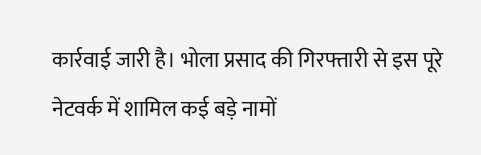कार्रवाई जारी है। भोला प्रसाद की गिरफ्तारी से इस पूरे नेटवर्क में शामिल कई बड़े नामों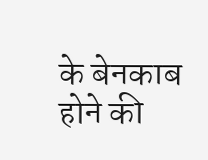के बेनकाब होने की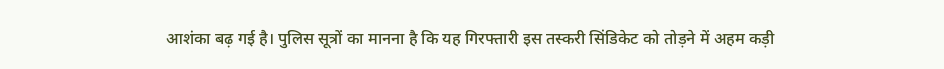आशंका बढ़ गई है। पुलिस सूत्रों का मानना है कि यह गिरफ्तारी इस तस्करी सिंडिकेट को तोड़ने में अहम कड़ी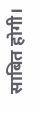साबित होगी।